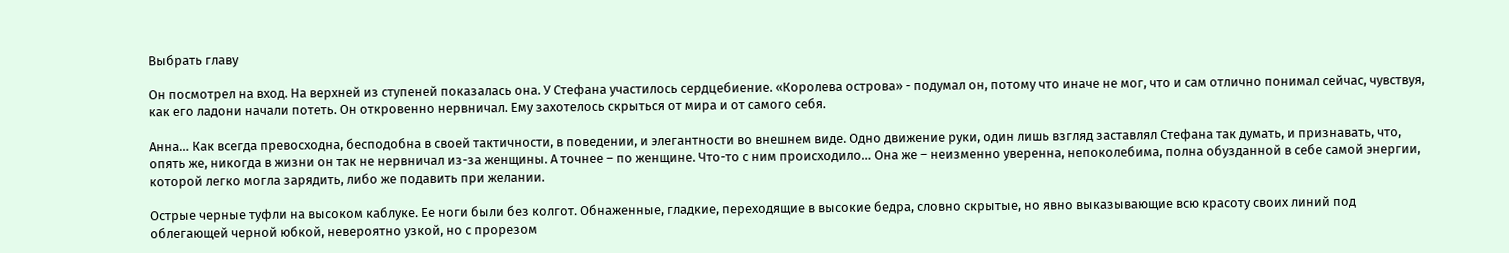Выбрать главу

Он посмотрел на вход. На верхней из ступеней показалась она. У Стефана участилось сердцебиение. «Королева острова» - подумал он, потому что иначе не мог, что и сам отлично понимал сейчас, чувствуя, как его ладони начали потеть. Он откровенно нервничал. Ему захотелось скрыться от мира и от самого себя.

Анна… Как всегда превосходна, бесподобна в своей тактичности, в поведении, и элегантности во внешнем виде. Одно движение руки, один лишь взгляд заставлял Стефана так думать, и признавать, что, опять же, никогда в жизни он так не нервничал из-за женщины. А точнее – по женщине. Что-то с ним происходило… Она же – неизменно уверенна, непоколебима, полна обузданной в себе самой энергии, которой легко могла зарядить, либо же подавить при желании.

Острые черные туфли на высоком каблуке. Ее ноги были без колгот. Обнаженные, гладкие, переходящие в высокие бедра, словно скрытые, но явно выказывающие всю красоту своих линий под облегающей черной юбкой, невероятно узкой, но с прорезом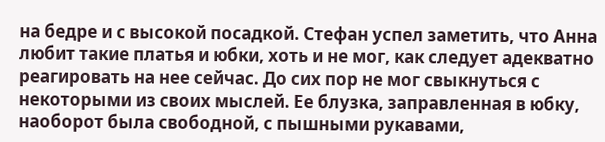на бедре и с высокой посадкой. Стефан успел заметить, что Анна любит такие платья и юбки, хоть и не мог, как следует адекватно реагировать на нее сейчас. До сих пор не мог свыкнуться с некоторыми из своих мыслей. Ее блузка, заправленная в юбку, наоборот была свободной, с пышными рукавами,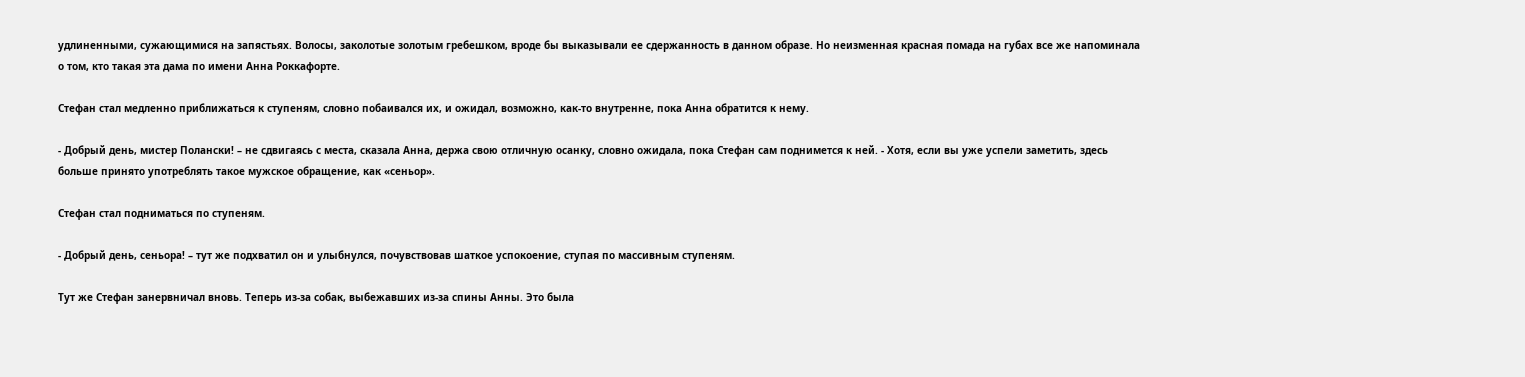удлиненными, сужающимися на запястьях. Волосы, заколотые золотым гребешком, вроде бы выказывали ее сдержанность в данном образе. Но неизменная красная помада на губах все же напоминала о том, кто такая эта дама по имени Анна Роккафорте.

Стефан стал медленно приближаться к ступеням, словно побаивался их, и ожидал, возможно, как-то внутренне, пока Анна обратится к нему.

- Добрый день, мистер Полански! – не сдвигаясь с места, сказала Анна, держа свою отличную осанку, словно ожидала, пока Стефан сам поднимется к ней. - Хотя, если вы уже успели заметить, здесь больше принято употреблять такое мужское обращение, как «сеньор».

Стефан стал подниматься по ступеням.

- Добрый день, сеньора! – тут же подхватил он и улыбнулся, почувствовав шаткое успокоение, ступая по массивным ступеням.

Тут же Стефан занервничал вновь. Теперь из-за собак, выбежавших из-за спины Анны. Это была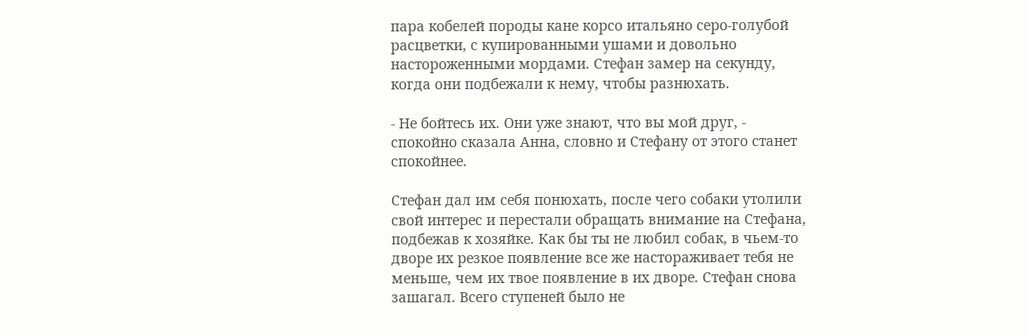пара кобелей породы кане корсо итальяно серо-голубой расцветки, с купированными ушами и довольно настороженными мордами. Стефан замер на секунду, когда они подбежали к нему, чтобы разнюхать.

- Не бойтесь их. Они уже знают, что вы мой друг, - спокойно сказала Анна, словно и Стефану от этого станет спокойнее.

Стефан дал им себя понюхать, после чего собаки утолили свой интерес и перестали обращать внимание на Стефана, подбежав к хозяйке. Как бы ты не любил собак, в чьем-то дворе их резкое появление все же настораживает тебя не меньше, чем их твое появление в их дворе. Стефан снова зашагал. Всего ступеней было не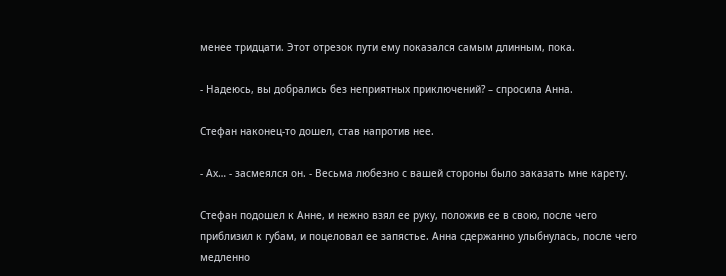менее тридцати. Этот отрезок пути ему показался самым длинным, пока.

- Надеюсь, вы добрались без неприятных приключений? – спросила Анна.

Стефан наконец-то дошел, став напротив нее.

- Ах… - засмеялся он. - Весьма любезно с вашей стороны было заказать мне карету.

Стефан подошел к Анне, и нежно взял ее руку, положив ее в свою, после чего приблизил к губам, и поцеловал ее запястье. Анна сдержанно улыбнулась, после чего медленно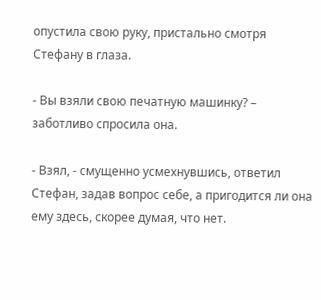опустила свою руку, пристально смотря Стефану в глаза.

- Вы взяли свою печатную машинку? – заботливо спросила она.

- Взял, - смущенно усмехнувшись, ответил Стефан, задав вопрос себе, а пригодится ли она ему здесь, скорее думая, что нет.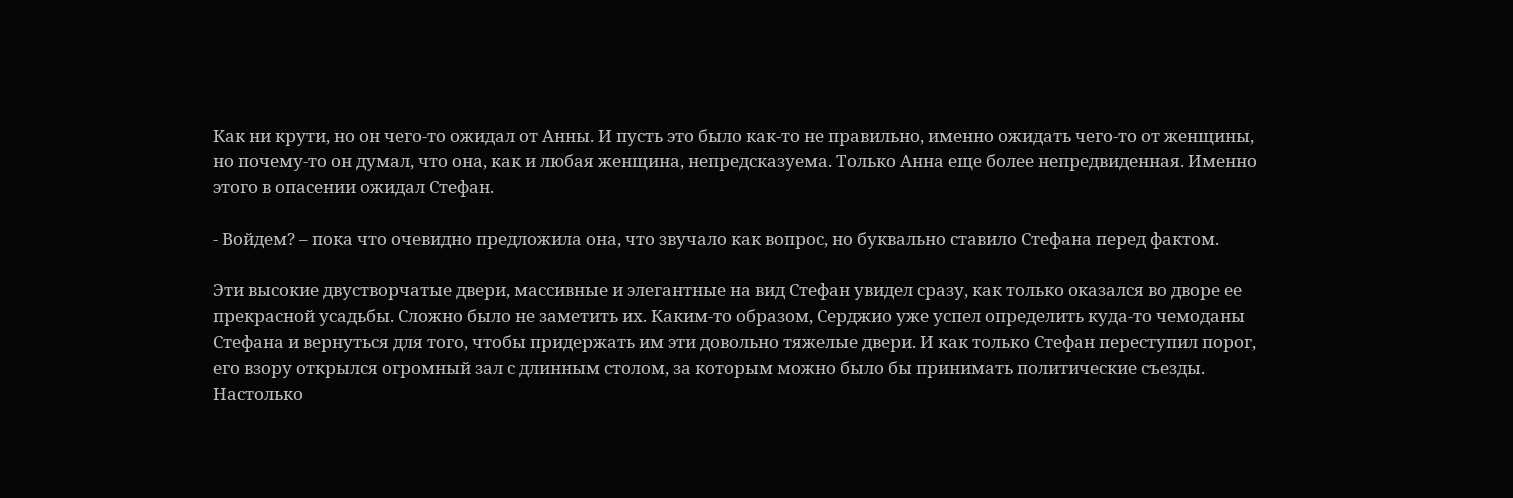Как ни крути, но он чего-то ожидал от Анны. И пусть это было как-то не правильно, именно ожидать чего-то от женщины, но почему-то он думал, что она, как и любая женщина, непредсказуема. Только Анна еще более непредвиденная. Именно этого в опасении ожидал Стефан.

- Войдем? – пока что очевидно предложила она, что звучало как вопрос, но буквально ставило Стефана перед фактом.

Эти высокие двустворчатые двери, массивные и элегантные на вид Стефан увидел сразу, как только оказался во дворе ее прекрасной усадьбы. Сложно было не заметить их. Каким-то образом, Серджио уже успел определить куда-то чемоданы Стефана и вернуться для того, чтобы придержать им эти довольно тяжелые двери. И как только Стефан переступил порог, его взору открылся огромный зал с длинным столом, за которым можно было бы принимать политические съезды. Настолько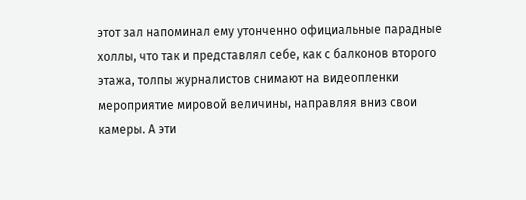этот зал напоминал ему утонченно официальные парадные холлы, что так и представлял себе, как с балконов второго этажа, толпы журналистов снимают на видеопленки мероприятие мировой величины, направляя вниз свои камеры. А эти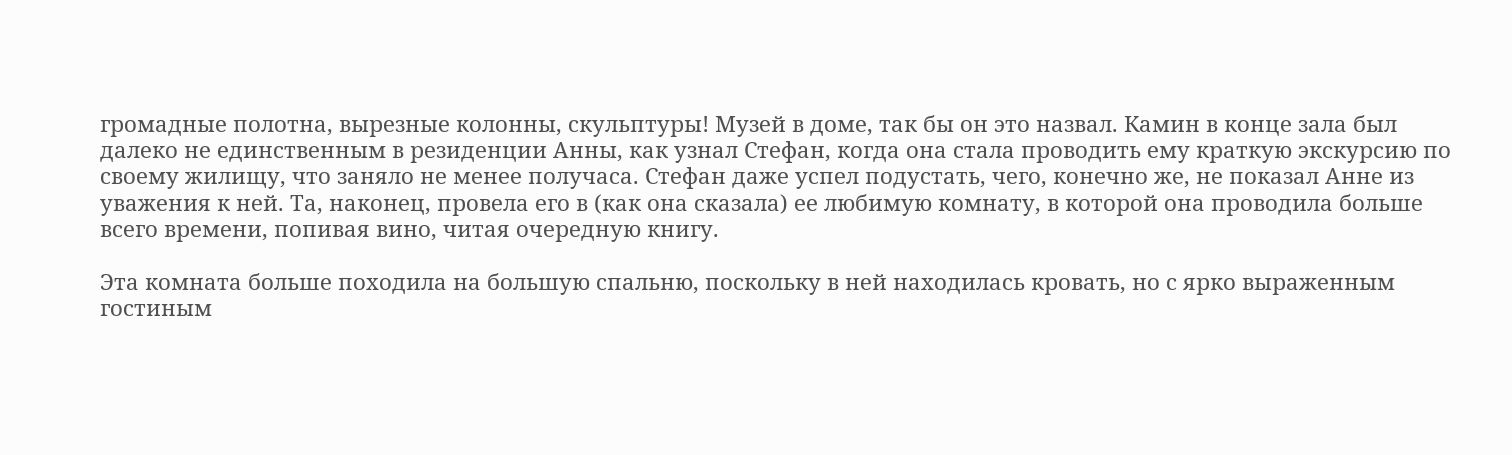громадные полотна, вырезные колонны, скульптуры! Музей в доме, так бы он это назвал. Камин в конце зала был далеко не единственным в резиденции Анны, как узнал Стефан, когда она стала проводить ему краткую экскурсию по своему жилищу, что заняло не менее получаса. Стефан даже успел подустать, чего, конечно же, не показал Анне из уважения к ней. Та, наконец, провела его в (как она сказала) ее любимую комнату, в которой она проводила больше всего времени, попивая вино, читая очередную книгу.

Эта комната больше походила на большую спальню, поскольку в ней находилась кровать, но с ярко выраженным гостиным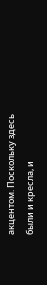акцентом. Поскольку здесь были и кресла, и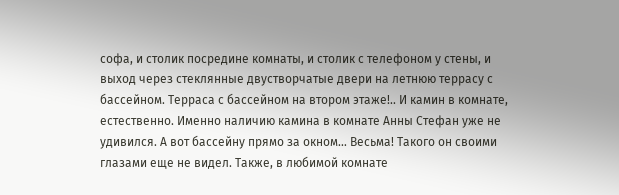софа, и столик посредине комнаты, и столик с телефоном у стены, и выход через стеклянные двустворчатые двери на летнюю террасу с бассейном. Терраса с бассейном на втором этаже!.. И камин в комнате, естественно. Именно наличию камина в комнате Анны Стефан уже не удивился. А вот бассейну прямо за окном… Весьма! Такого он своими глазами еще не видел. Также, в любимой комнате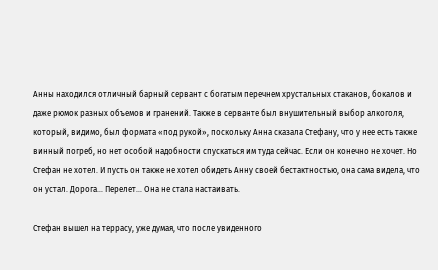Анны находился отличный барный сервант с богатым перечнем хрустальных стаканов, бокалов и даже рюмок разных объемов и гранений. Также в серванте был внушительный выбор алкоголя, который, видимо, был формата «под рукой», поскольку Анна сказала Стефану, что у нее есть также винный погреб, но нет особой надобности спускаться им туда сейчас. Если он конечно не хочет. Но Стефан не хотел. И пусть он также не хотел обидеть Анну своей бестактностью, она сама видела, что он устал. Дорога… Перелет… Она не стала настаивать.

Стефан вышел на террасу, уже думая, что после увиденного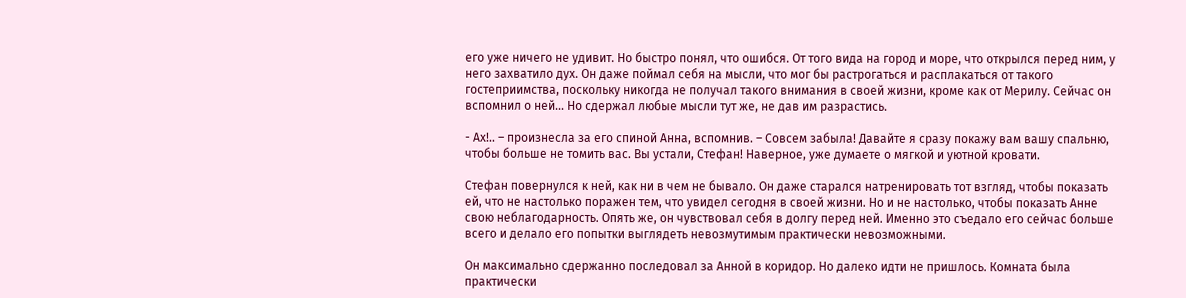его уже ничего не удивит. Но быстро понял, что ошибся. От того вида на город и море, что открылся перед ним, у него захватило дух. Он даже поймал себя на мысли, что мог бы растрогаться и расплакаться от такого гостеприимства, поскольку никогда не получал такого внимания в своей жизни, кроме как от Мерилу. Сейчас он вспомнил о ней… Но сдержал любые мысли тут же, не дав им разрастись.

- Ах!.. – произнесла за его спиной Анна, вспомнив. – Совсем забыла! Давайте я сразу покажу вам вашу спальню, чтобы больше не томить вас. Вы устали, Стефан! Наверное, уже думаете о мягкой и уютной кровати.

Стефан повернулся к ней, как ни в чем не бывало. Он даже старался натренировать тот взгляд, чтобы показать ей, что не настолько поражен тем, что увидел сегодня в своей жизни. Но и не настолько, чтобы показать Анне свою неблагодарность. Опять же, он чувствовал себя в долгу перед ней. Именно это съедало его сейчас больше всего и делало его попытки выглядеть невозмутимым практически невозможными.

Он максимально сдержанно последовал за Анной в коридор. Но далеко идти не пришлось. Комната была практически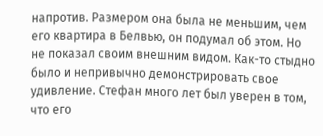напротив. Размером она была не меньшим, чем его квартира в Белвью, он подумал об этом. Но не показал своим внешним видом. Как-то стыдно было и непривычно демонстрировать свое удивление. Стефан много лет был уверен в том, что его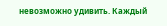невозможно удивить. Каждый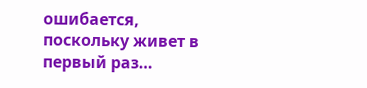ошибается, поскольку живет в первый раз…